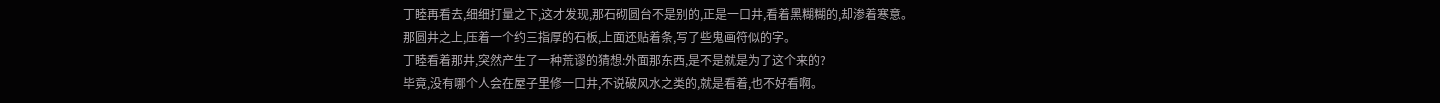丁睦再看去,细细打量之下,这才发现,那石砌圆台不是别的,正是一口井,看着黑糊糊的,却渗着寒意。
那圆井之上,压着一个约三指厚的石板,上面还贴着条,写了些鬼画符似的字。
丁睦看着那井,突然产生了一种荒谬的猜想:外面那东西,是不是就是为了这个来的?
毕竟,没有哪个人会在屋子里修一口井,不说破风水之类的,就是看着,也不好看啊。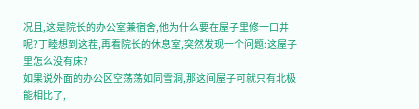况且,这是院长的办公室兼宿舍,他为什么要在屋子里修一口井呢?丁睦想到这茬,再看院长的休息室,突然发现一个问题:这屋子里怎么没有床?
如果说外面的办公区空荡荡如同雪洞,那这间屋子可就只有北极能相比了,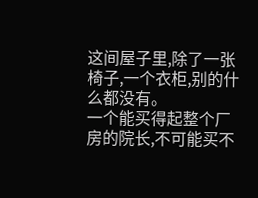这间屋子里,除了一张椅子,一个衣柜,别的什么都没有。
一个能买得起整个厂房的院长,不可能买不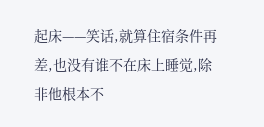起床——笑话,就算住宿条件再差,也没有谁不在床上睡觉,除非他根本不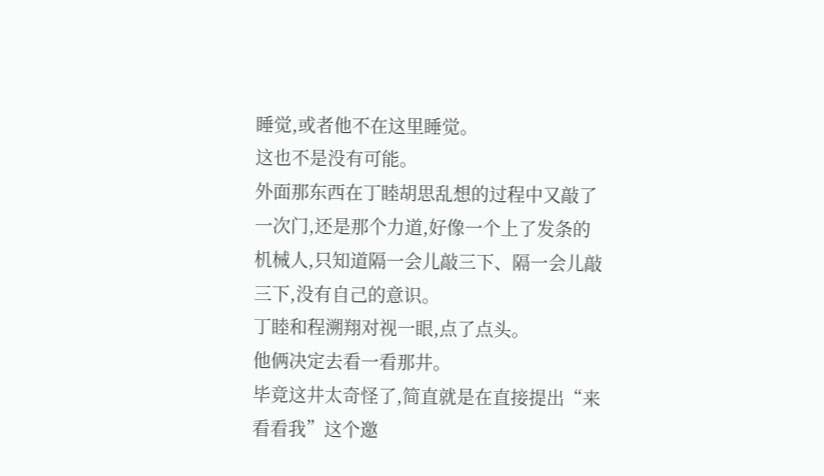睡觉,或者他不在这里睡觉。
这也不是没有可能。
外面那东西在丁睦胡思乱想的过程中又敲了一次门,还是那个力道,好像一个上了发条的机械人,只知道隔一会儿敲三下、隔一会儿敲三下,没有自己的意识。
丁睦和程溯翔对视一眼,点了点头。
他俩决定去看一看那井。
毕竟这井太奇怪了,简直就是在直接提出“来看看我”这个邀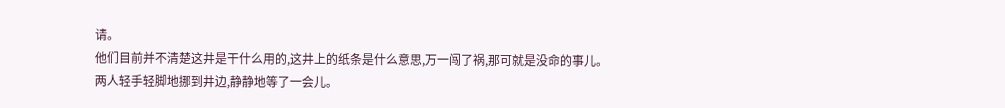请。
他们目前并不清楚这井是干什么用的,这井上的纸条是什么意思,万一闯了祸,那可就是没命的事儿。
两人轻手轻脚地挪到井边,静静地等了一会儿。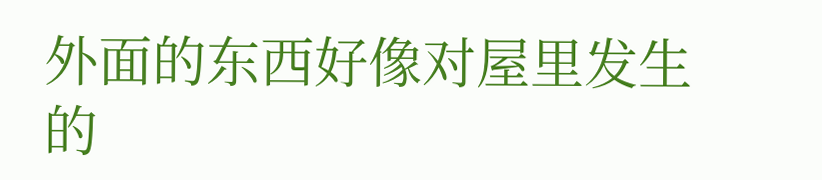外面的东西好像对屋里发生的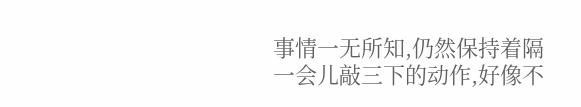事情一无所知,仍然保持着隔一会儿敲三下的动作,好像不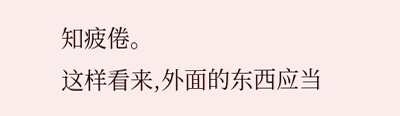知疲倦。
这样看来,外面的东西应当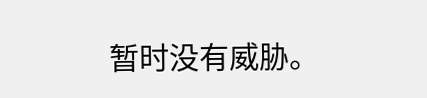暂时没有威胁。